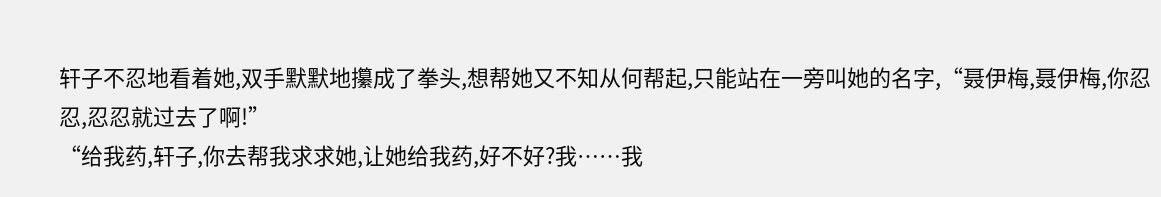轩子不忍地看着她,双手默默地攥成了拳头,想帮她又不知从何帮起,只能站在一旁叫她的名字,“聂伊梅,聂伊梅,你忍忍,忍忍就过去了啊!”
“给我药,轩子,你去帮我求求她,让她给我药,好不好?我……我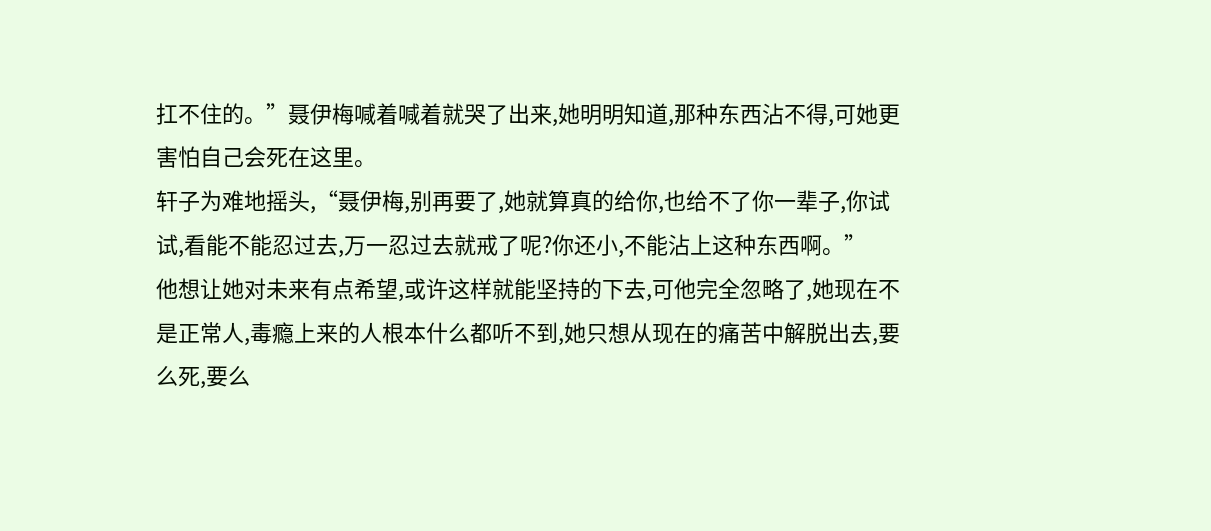扛不住的。”聂伊梅喊着喊着就哭了出来,她明明知道,那种东西沾不得,可她更害怕自己会死在这里。
轩子为难地摇头,“聂伊梅,别再要了,她就算真的给你,也给不了你一辈子,你试试,看能不能忍过去,万一忍过去就戒了呢?你还小,不能沾上这种东西啊。”
他想让她对未来有点希望,或许这样就能坚持的下去,可他完全忽略了,她现在不是正常人,毒瘾上来的人根本什么都听不到,她只想从现在的痛苦中解脱出去,要么死,要么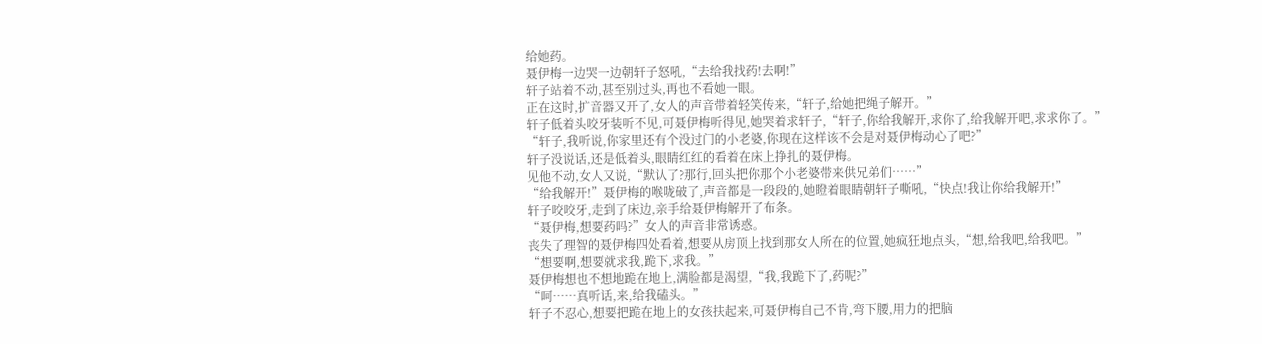给她药。
聂伊梅一边哭一边朝轩子怒吼,“去给我找药!去啊!”
轩子站着不动,甚至别过头,再也不看她一眼。
正在这时,扩音器又开了,女人的声音带着轻笑传来,“轩子,给她把绳子解开。”
轩子低着头咬牙装听不见,可聂伊梅听得见,她哭着求轩子,“轩子,你给我解开,求你了,给我解开吧,求求你了。”
“轩子,我听说,你家里还有个没过门的小老婆,你现在这样该不会是对聂伊梅动心了吧?”
轩子没说话,还是低着头,眼睛红红的看着在床上挣扎的聂伊梅。
见他不动,女人又说,“默认了?那行,回头把你那个小老婆带来供兄弟们……”
“给我解开!”聂伊梅的喉咙破了,声音都是一段段的,她瞪着眼睛朝轩子嘶吼,“快点!我让你给我解开!”
轩子咬咬牙,走到了床边,亲手给聂伊梅解开了布条。
“聂伊梅,想要药吗?”女人的声音非常诱惑。
丧失了理智的聂伊梅四处看着,想要从房顶上找到那女人所在的位置,她疯狂地点头,“想,给我吧,给我吧。”
“想要啊,想要就求我,跪下,求我。”
聂伊梅想也不想地跪在地上,满脸都是渴望,“我,我跪下了,药呢?”
“呵……真听话,来,给我磕头。”
轩子不忍心,想要把跪在地上的女孩扶起来,可聂伊梅自己不肯,弯下腰,用力的把脑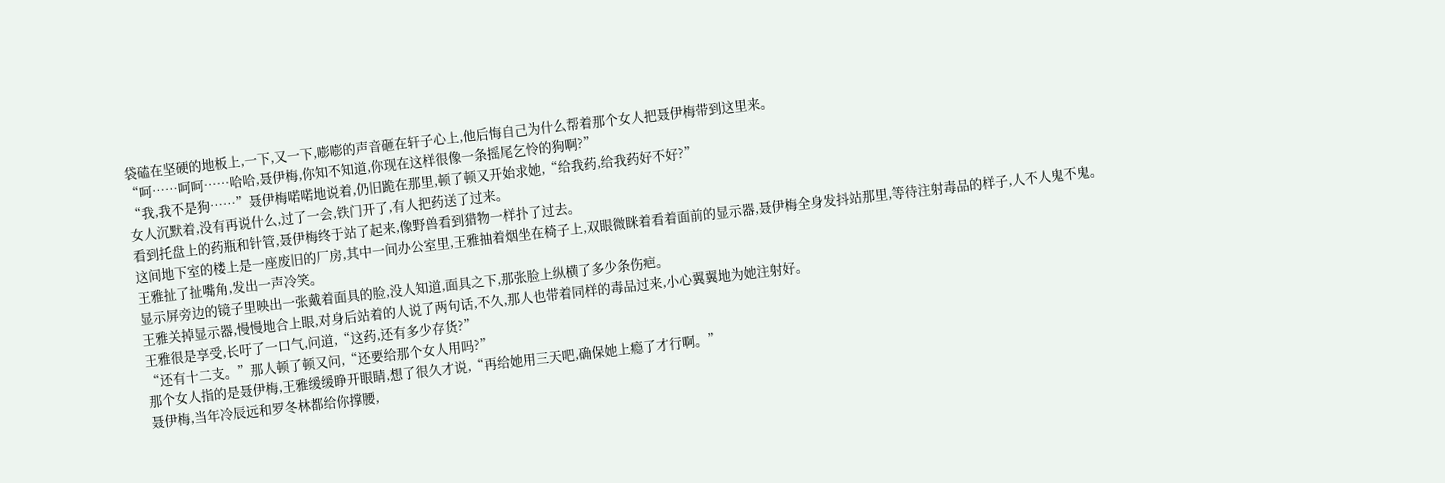袋磕在坚硬的地板上,一下,又一下,嘭嘭的声音砸在轩子心上,他后悔自己为什么帮着那个女人把聂伊梅带到这里来。
“呵……呵呵……哈哈,聂伊梅,你知不知道,你现在这样很像一条摇尾乞怜的狗啊?”
“我,我不是狗……”聂伊梅喏喏地说着,仍旧跪在那里,顿了顿又开始求她,“给我药,给我药好不好?”
女人沉默着,没有再说什么,过了一会,铁门开了,有人把药送了过来。
看到托盘上的药瓶和针管,聂伊梅终于站了起来,像野兽看到猎物一样扑了过去。
这间地下室的楼上是一座废旧的厂房,其中一间办公室里,王雅抽着烟坐在椅子上,双眼微眯着看着面前的显示器,聂伊梅全身发抖站那里,等待注射毒品的样子,人不人鬼不鬼。
王雅扯了扯嘴角,发出一声冷笑。
显示屏旁边的镜子里映出一张戴着面具的脸,没人知道,面具之下,那张脸上纵横了多少条伤疤。
王雅关掉显示器,慢慢地合上眼,对身后站着的人说了两句话,不久,那人也带着同样的毒品过来,小心翼翼地为她注射好。
王雅很是享受,长吁了一口气,问道,“这药,还有多少存货?”
“还有十二支。”那人顿了顿又问,“还要给那个女人用吗?”
那个女人指的是聂伊梅,王雅缓缓睁开眼睛,想了很久才说,“再给她用三天吧,确保她上瘾了才行啊。”
聂伊梅,当年冷辰远和罗冬林都给你撑腰,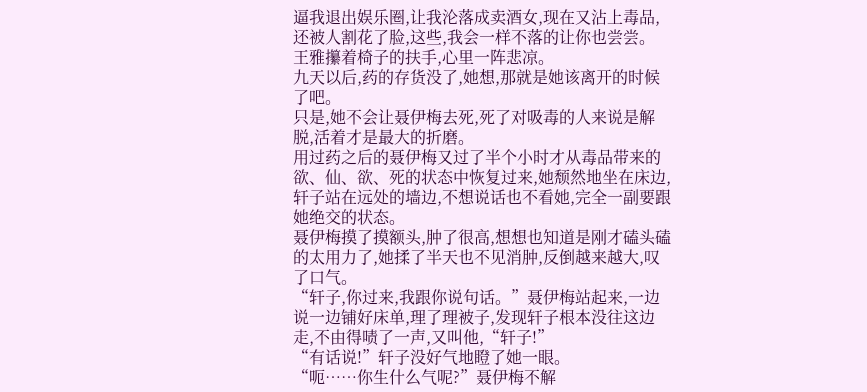逼我退出娱乐圈,让我沦落成卖酒女,现在又沾上毒品,还被人割花了脸,这些,我会一样不落的让你也尝尝。
王雅攥着椅子的扶手,心里一阵悲凉。
九天以后,药的存货没了,她想,那就是她该离开的时候了吧。
只是,她不会让聂伊梅去死,死了对吸毒的人来说是解脱,活着才是最大的折磨。
用过药之后的聂伊梅又过了半个小时才从毒品带来的欲、仙、欲、死的状态中恢复过来,她颓然地坐在床边,轩子站在远处的墙边,不想说话也不看她,完全一副要跟她绝交的状态。
聂伊梅摸了摸额头,肿了很高,想想也知道是刚才磕头磕的太用力了,她揉了半天也不见消肿,反倒越来越大,叹了口气。
“轩子,你过来,我跟你说句话。”聂伊梅站起来,一边说一边铺好床单,理了理被子,发现轩子根本没往这边走,不由得啧了一声,又叫他,“轩子!”
“有话说!”轩子没好气地瞪了她一眼。
“呃……你生什么气呢?”聂伊梅不解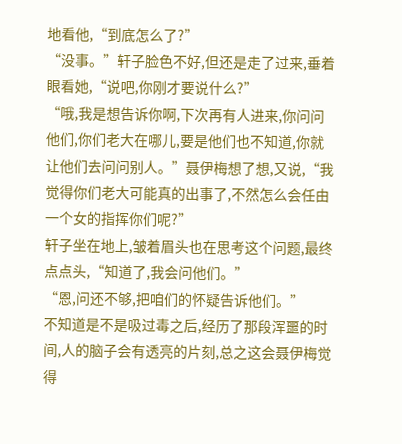地看他,“到底怎么了?”
“没事。”轩子脸色不好,但还是走了过来,垂着眼看她,“说吧,你刚才要说什么?”
“哦,我是想告诉你啊,下次再有人进来,你问问他们,你们老大在哪儿,要是他们也不知道,你就让他们去问问别人。”聂伊梅想了想,又说,“我觉得你们老大可能真的出事了,不然怎么会任由一个女的指挥你们呢?”
轩子坐在地上,皱着眉头也在思考这个问题,最终点点头,“知道了,我会问他们。”
“恩,问还不够,把咱们的怀疑告诉他们。”
不知道是不是吸过毒之后,经历了那段浑噩的时间,人的脑子会有透亮的片刻,总之这会聂伊梅觉得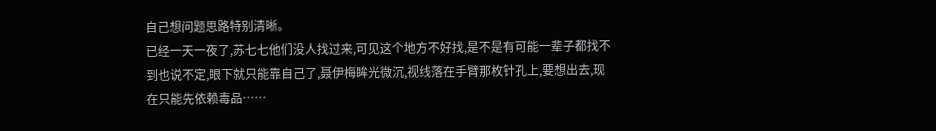自己想问题思路特别清晰。
已经一天一夜了,苏七七他们没人找过来,可见这个地方不好找,是不是有可能一辈子都找不到也说不定,眼下就只能靠自己了,聂伊梅眸光微沉,视线落在手臂那枚针孔上,要想出去,现在只能先依赖毒品……